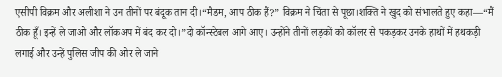एसीपी विक्रम और अलीशा ने उन तीनों पर बंदूक तान दी।“मैडम, आप ठीक हैं?” विक्रम ने चिंता से पूछा।शक्ति ने खुद को संभालते हुए कहा—“मैं ठीक हूँ। इन्हें ले जाओ और लॉकअप में बंद कर दो।”दो कॉन्स्टेबल आगे आए। उन्होंने तीनों लड़कों को कॉलर से पकड़कर उनके हाथों में हथकड़ी लगाई और उन्हें पुलिस जीप की ओर ले जाने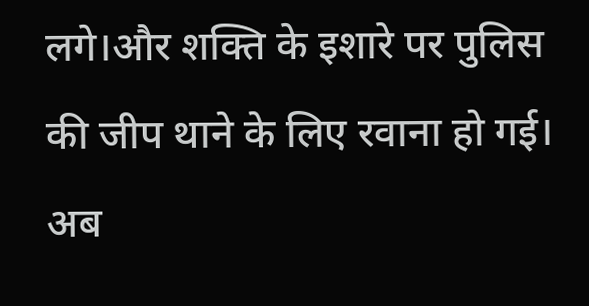लगे।और शक्ति के इशारे पर पुलिस की जीप थाने के लिए रवाना हो गई। अब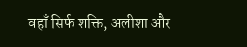वहाँ सिर्फ शक्ति, अलीशा और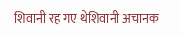शिवानी रह गए थेशिवानी अचानक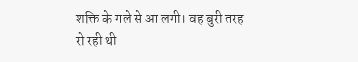शक्ति के गले से आ लगी। वह बुरी तरह रो रही थी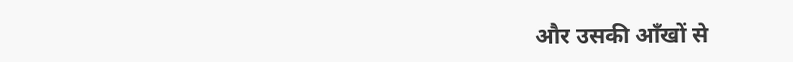और उसकी आँखों से